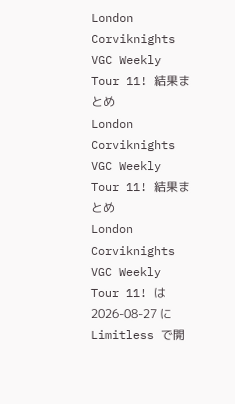London Corviknights VGC Weekly Tour 11! 結果まとめ
London Corviknights VGC Weekly Tour 11! 結果まとめ
London Corviknights VGC Weekly Tour 11! は 2026-08-27 に Limitless で開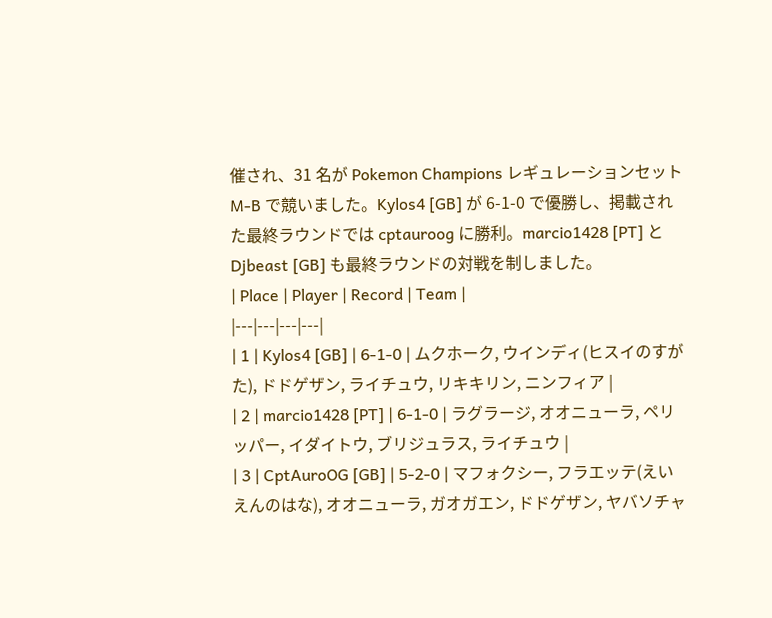催され、31 名が Pokemon Champions レギュレーションセット M-B で競いました。Kylos4 [GB] が 6-1-0 で優勝し、掲載された最終ラウンドでは cptauroog に勝利。marcio1428 [PT] と Djbeast [GB] も最終ラウンドの対戦を制しました。
| Place | Player | Record | Team |
|---|---|---|---|
| 1 | Kylos4 [GB] | 6-1-0 | ムクホーク, ウインディ(ヒスイのすがた), ドドゲザン, ライチュウ, リキキリン, ニンフィア |
| 2 | marcio1428 [PT] | 6-1-0 | ラグラージ, オオニューラ, ペリッパー, イダイトウ, ブリジュラス, ライチュウ |
| 3 | CptAuroOG [GB] | 5-2-0 | マフォクシー, フラエッテ(えいえんのはな), オオニューラ, ガオガエン, ドドゲザン, ヤバソチャ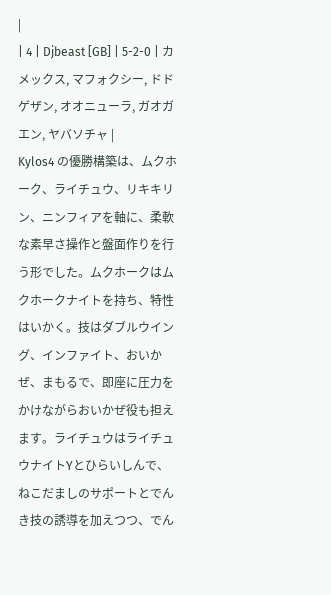|
| 4 | Djbeast [GB] | 5-2-0 | カメックス, マフォクシー, ドドゲザン, オオニューラ, ガオガエン, ヤバソチャ |
Kylos4 の優勝構築は、ムクホーク、ライチュウ、リキキリン、ニンフィアを軸に、柔軟な素早さ操作と盤面作りを行う形でした。ムクホークはムクホークナイトを持ち、特性はいかく。技はダブルウイング、インファイト、おいかぜ、まもるで、即座に圧力をかけながらおいかぜ役も担えます。ライチュウはライチュウナイトYとひらいしんで、ねこだましのサポートとでんき技の誘導を加えつつ、でん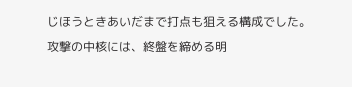じほうときあいだまで打点も狙える構成でした。
攻撃の中核には、終盤を締める明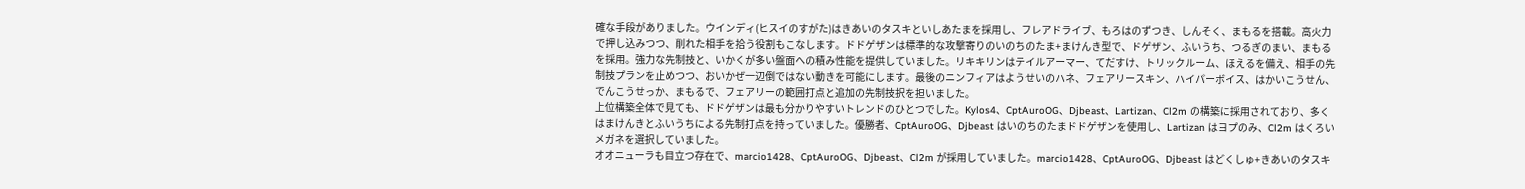確な手段がありました。ウインディ(ヒスイのすがた)はきあいのタスキといしあたまを採用し、フレアドライブ、もろはのずつき、しんそく、まもるを搭載。高火力で押し込みつつ、削れた相手を拾う役割もこなします。ドドゲザンは標準的な攻撃寄りのいのちのたま+まけんき型で、ドゲザン、ふいうち、つるぎのまい、まもるを採用。強力な先制技と、いかくが多い盤面への積み性能を提供していました。リキキリンはテイルアーマー、てだすけ、トリックルーム、ほえるを備え、相手の先制技プランを止めつつ、おいかぜ一辺倒ではない動きを可能にします。最後のニンフィアはようせいのハネ、フェアリースキン、ハイパーボイス、はかいこうせん、でんこうせっか、まもるで、フェアリーの範囲打点と追加の先制技択を担いました。
上位構築全体で見ても、ドドゲザンは最も分かりやすいトレンドのひとつでした。Kylos4、CptAuroOG、Djbeast、Lartizan、Cl2m の構築に採用されており、多くはまけんきとふいうちによる先制打点を持っていました。優勝者、CptAuroOG、Djbeast はいのちのたまドドゲザンを使用し、Lartizan はヨプのみ、Cl2m はくろいメガネを選択していました。
オオニューラも目立つ存在で、marcio1428、CptAuroOG、Djbeast、Cl2m が採用していました。marcio1428、CptAuroOG、Djbeast はどくしゅ+きあいのタスキ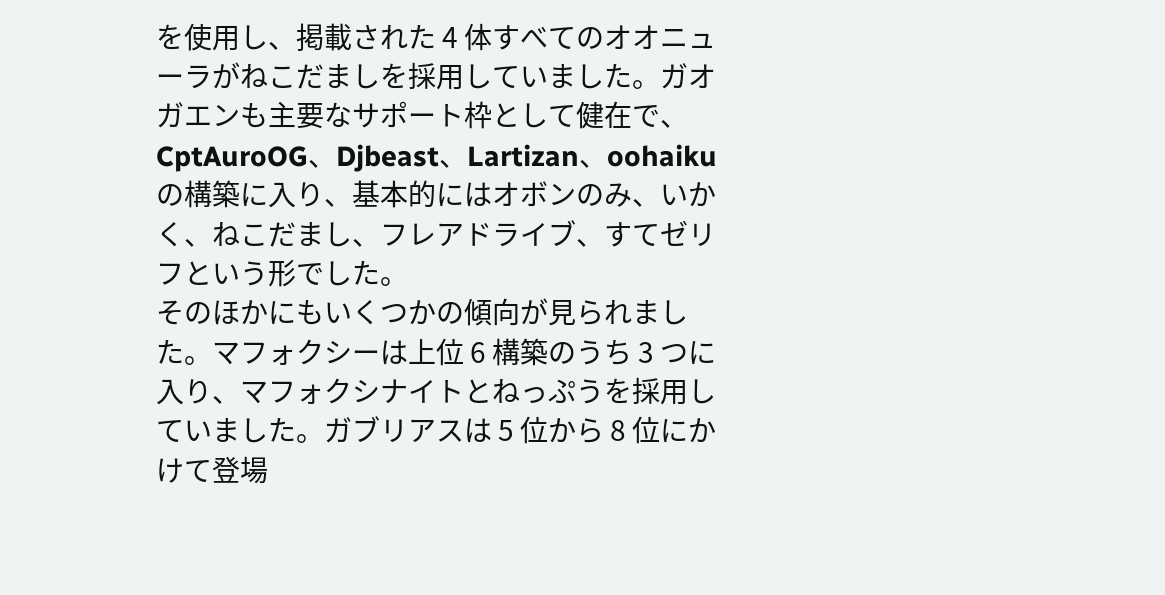を使用し、掲載された 4 体すべてのオオニューラがねこだましを採用していました。ガオガエンも主要なサポート枠として健在で、CptAuroOG、Djbeast、Lartizan、oohaiku の構築に入り、基本的にはオボンのみ、いかく、ねこだまし、フレアドライブ、すてゼリフという形でした。
そのほかにもいくつかの傾向が見られました。マフォクシーは上位 6 構築のうち 3 つに入り、マフォクシナイトとねっぷうを採用していました。ガブリアスは 5 位から 8 位にかけて登場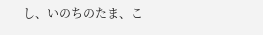し、いのちのたま、こ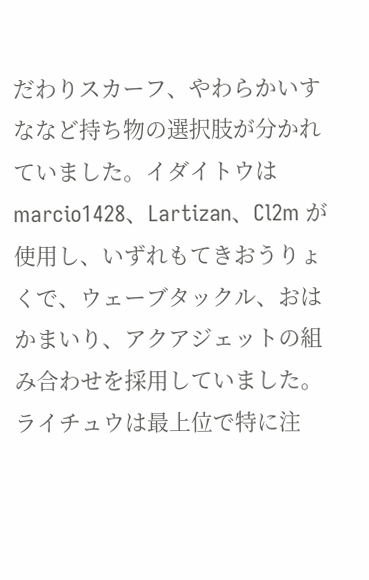だわりスカーフ、やわらかいすななど持ち物の選択肢が分かれていました。イダイトウは marcio1428、Lartizan、Cl2m が使用し、いずれもてきおうりょくで、ウェーブタックル、おはかまいり、アクアジェットの組み合わせを採用していました。ライチュウは最上位で特に注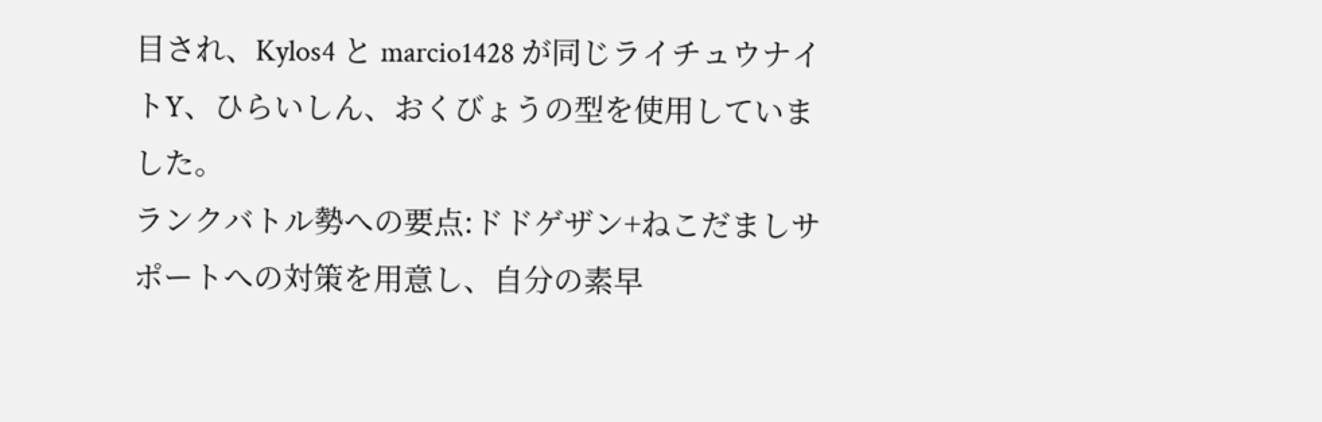目され、Kylos4 と marcio1428 が同じライチュウナイトY、ひらいしん、おくびょうの型を使用していました。
ランクバトル勢への要点:ドドゲザン+ねこだましサポートへの対策を用意し、自分の素早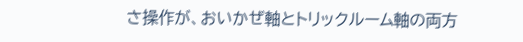さ操作が、おいかぜ軸とトリックルーム軸の両方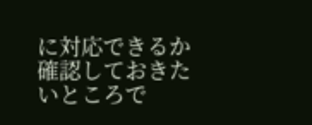に対応できるか確認しておきたいところで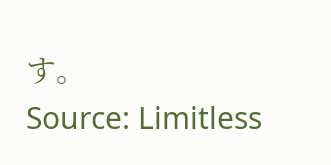す。
Source: Limitless